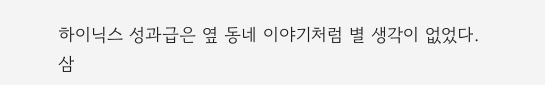하이닉스 성과급은 옆 동네 이야기처럼 별 생각이 없었다.
삼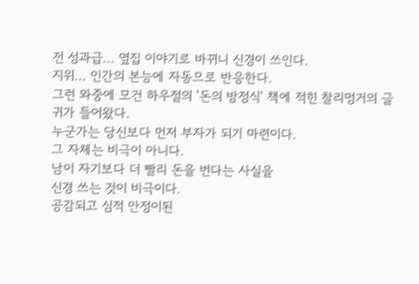전 성과급... 옆집 이야기로 바뀌니 신경이 쓰인다.
지위... 인간의 본능에 자동으로 반응한다.
그런 와중에 모건 하우절의 '돈의 방정식' 책에 적힌 찰리멍거의 글귀가 들어왔다.
누군가는 당신보다 먼저 부자가 되기 마련이다.
그 자체는 비극이 아니다.
남이 자기보다 더 빨리 돈을 번다는 사실을
신경 쓰는 것이 비극이다.
공감되고 심적 안정이된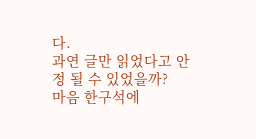다.
과연 글만 읽었다고 안정 될 수 있었을까?
마음 한구석에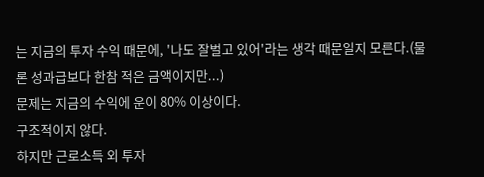는 지금의 투자 수익 때문에, '나도 잘벌고 있어'라는 생각 때문일지 모른다.(물론 성과급보다 한참 적은 금액이지만...)
문제는 지금의 수익에 운이 80% 이상이다.
구조적이지 않다.
하지만 근로소득 외 투자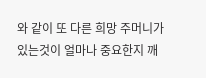와 같이 또 다른 희망 주머니가 있는것이 얼마나 중요한지 깨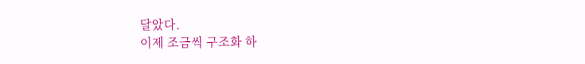달았다.
이제 조금씩 구조화 하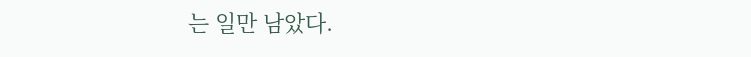는 일만 남았다.